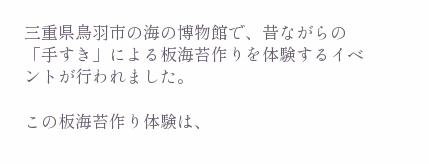三重県鳥羽市の海の博物館で、昔ながらの「手すき」による板海苔作りを体験するイベントが行われました。

この板海苔作り体験は、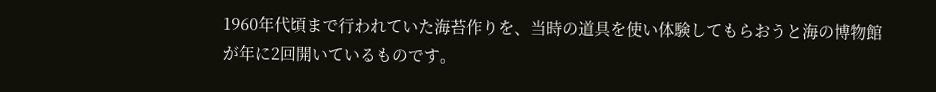1960年代頃まで行われていた海苔作りを、当時の道具を使い体験してもらおうと海の博物館が年に2回開いているものです。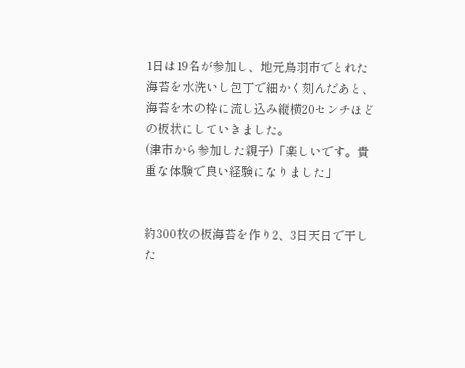1日は19名が参加し、地元鳥羽市でとれた海苔を水洗いし包丁で細かく刻んだあと、海苔を木の枠に流し込み縦横20センチほどの板状にしていきました。
(津市から参加した親子)「楽しいです。貴重な体験で良い経験になりました」


約300枚の板海苔を作り2、3日天日で干した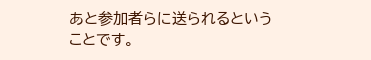あと参加者らに送られるということです。